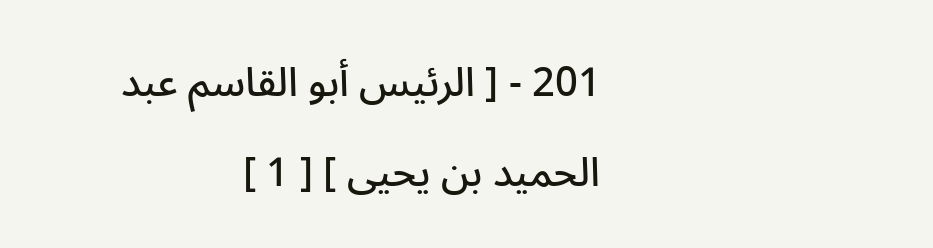201 - [ الرئيس أبو القاسم عبد الحميد بن يحيى ] [ 1 ]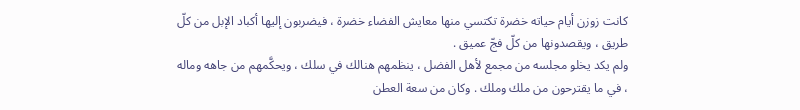كانت زوزن أيام حياته خضرة تكتسي منها معايش الفضاء خضرة ، فيضربون إليها أكباد الإبل من كلّ طريق ، ويقصدونها من كلّ فجّ عميق .
ولم يكد يخلو مجلسه من مجمع لأهل الفضل ، ينظمهم هنالك في سلك ، ويحكَّمهم من جاهه وماله ، في ما يقترحون من ملك وملك . وكان من سعة العطن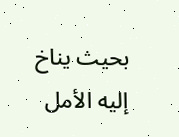بحيث يناخ إليه الأمل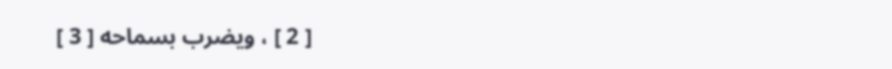[ 2 ] ، ويضرب بسماحه [ 3 ]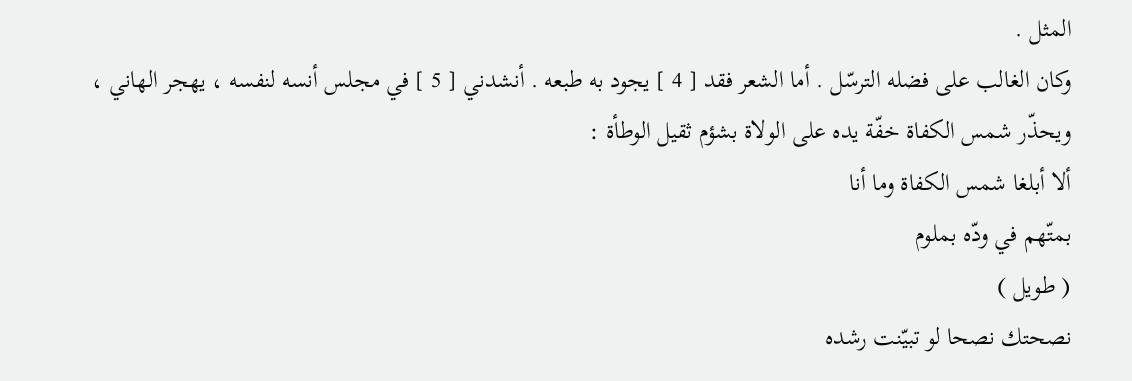المثل .
وكان الغالب على فضله الترسّل . أما الشعر فقد [ 4 ] يجود به طبعه . أنشدني [ 5 ] في مجلس أنسه لنفسه ، يهجر الهاني ، ويحذّر شمس الكفاة خفّة يده على الولاة بشؤم ثقيل الوطأة :
ألا أبلغا شمس الكفاة وما أنا
بمتّهم في ودّه بملوم
( طويل )
نصحتك نصحا لو تبيّنت رشده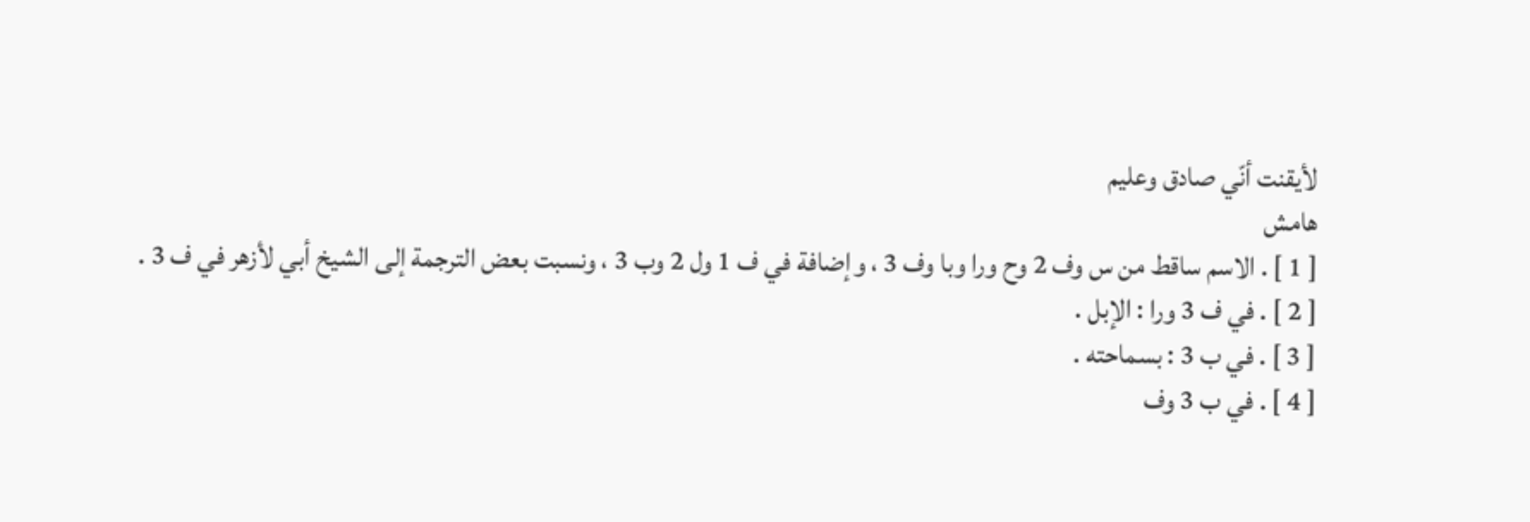لأيقنت أنّي صادق وعليم
هامش
[ 1 ] . الاسم ساقط من س وف 2 وح ورا وبا وف 3 ، وإضافة في ف 1 ول 2 وب 3 ، ونسبت بعض الترجمة إلى الشيخ أبي لأزهر في ف 3 .
[ 2 ] . في ف 3 ورا : الإبل .
[ 3 ] . في ب 3 : بسماحته .
[ 4 ] . في ب 3 وف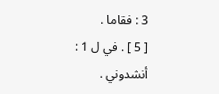3 : فقاما .
[ 5 ] . في ل 1 : أنشدوني .